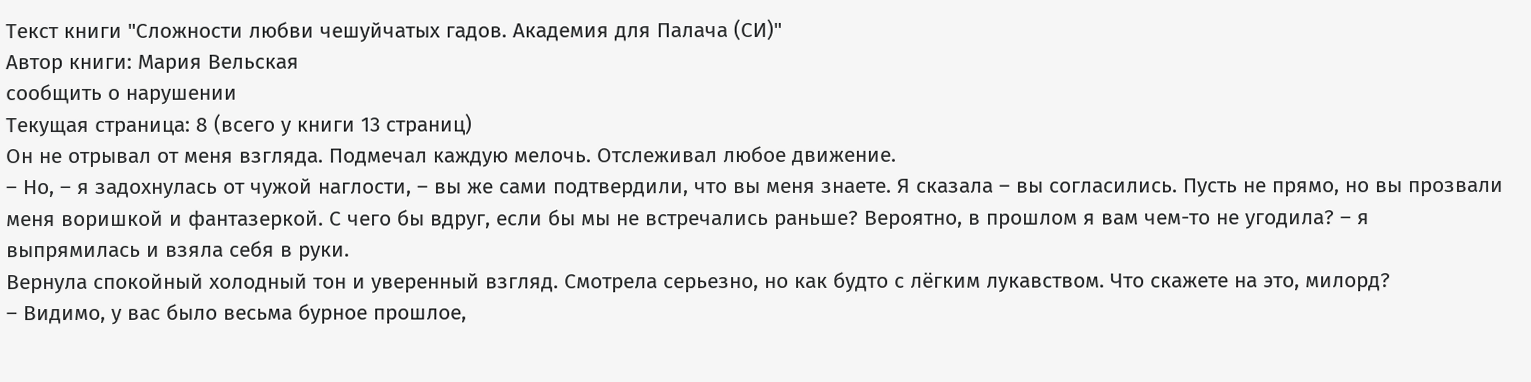Текст книги "Сложности любви чешуйчатых гадов. Академия для Палача (СИ)"
Автор книги: Мария Вельская
сообщить о нарушении
Текущая страница: 8 (всего у книги 13 страниц)
Он не отрывал от меня взгляда. Подмечал каждую мелочь. Отслеживал любое движение.
– Но, – я задохнулась от чужой наглости, – вы же сами подтвердили, что вы меня знаете. Я сказала – вы согласились. Пусть не прямо, но вы прозвали меня воришкой и фантазеркой. С чего бы вдруг, если бы мы не встречались раньше? Вероятно, в прошлом я вам чем-то не угодила? – я выпрямилась и взяла себя в руки.
Вернула спокойный холодный тон и уверенный взгляд. Смотрела серьезно, но как будто с лёгким лукавством. Что скажете на это, милорд?
– Видимо, у вас было весьма бурное прошлое,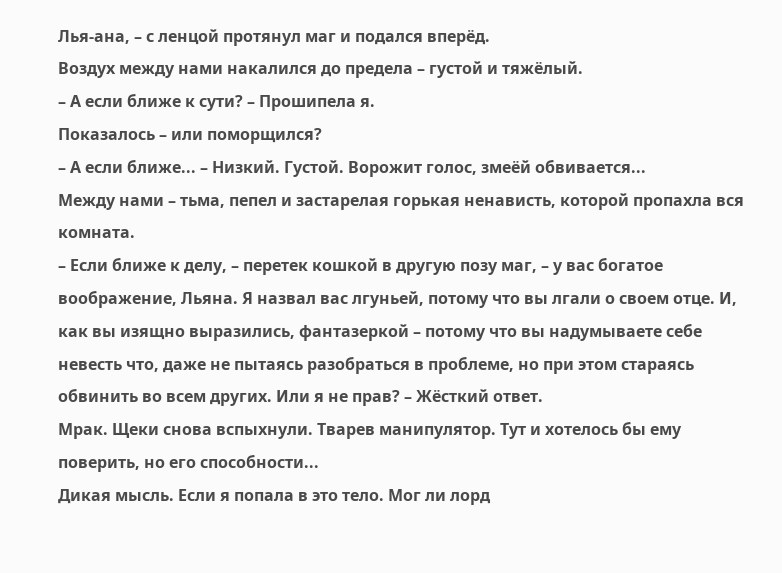Лья-ана, – с ленцой протянул маг и подался вперёд.
Воздух между нами накалился до предела – густой и тяжёлый.
– А если ближе к сути? – Прошипела я.
Показалось – или поморщился?
– А если ближе... – Низкий. Густой. Ворожит голос, змеёй обвивается...
Между нами – тьма, пепел и застарелая горькая ненависть, которой пропахла вся комната.
– Если ближе к делу, – перетек кошкой в другую позу маг, – у вас богатое воображение, Льяна. Я назвал вас лгуньей, потому что вы лгали о своем отце. И, как вы изящно выразились, фантазеркой – потому что вы надумываете себе невесть что, даже не пытаясь разобраться в проблеме, но при этом стараясь обвинить во всем других. Или я не прав? – Жёсткий ответ.
Мрак. Щеки снова вспыхнули. Тварев манипулятор. Тут и хотелось бы ему поверить, но его способности...
Дикая мысль. Если я попала в это тело. Мог ли лорд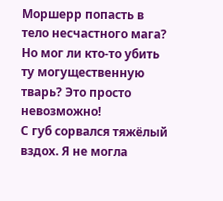Моршерр попасть в тело несчастного мага? Но мог ли кто-то убить ту могущественную тварь? Это просто невозможно!
С губ сорвался тяжёлый вздох. Я не могла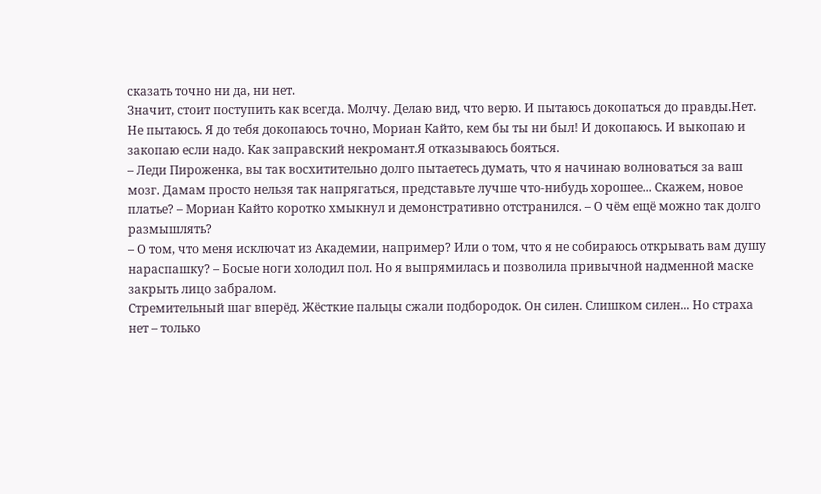сказать точно ни да, ни нет.
Значит, стоит поступить как всегда. Молчу. Делаю вид, что верю. И пытаюсь докопаться до правды.Нет. Не пытаюсь. Я до тебя докопаюсь точно, Мориан Кайто, кем бы ты ни был! И докопаюсь. И выкопаю и закопаю если надо. Как заправский некромант.Я отказываюсь бояться.
– Леди Пироженка, вы так восхитительно долго пытаетесь думать, что я начинаю волноваться за ваш мозг. Дамам просто нельзя так напрягаться, представьте лучше что-нибудь хорошее... Скажем, новое платье? – Мориан Кайто коротко хмыкнул и демонстративно отстранился. – О чём ещё можно так долго размышлять?
– О том, что меня исключат из Академии, например? Или о том, что я не собираюсь открывать вам душу нараспашку? – Босые ноги холодил пол. Но я выпрямилась и позволила привычной надменной маске закрыть лицо забралом.
Стремительный шаг вперёд. Жёсткие пальцы сжали подбородок. Он силен. Слишком силен... Но страха нет – только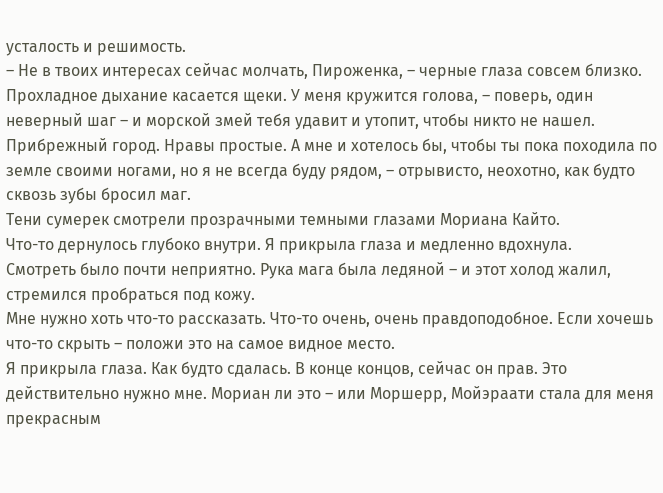усталость и решимость.
– Не в твоих интересах сейчас молчать, Пироженка, – черные глаза совсем близко. Прохладное дыхание касается щеки. У меня кружится голова, – поверь, один неверный шаг – и морской змей тебя удавит и утопит, чтобы никто не нашел. Прибрежный город. Нравы простые. А мне и хотелось бы, чтобы ты пока походила по земле своими ногами, но я не всегда буду рядом, – отрывисто, неохотно, как будто сквозь зубы бросил маг.
Тени сумерек смотрели прозрачными темными глазами Мориана Кайто.
Что-то дернулось глубоко внутри. Я прикрыла глаза и медленно вдохнула.
Смотреть было почти неприятно. Рука мага была ледяной – и этот холод жалил, стремился пробраться под кожу.
Мне нужно хоть что-то рассказать. Что-то очень, очень правдоподобное. Если хочешь что-то скрыть – положи это на самое видное место.
Я прикрыла глаза. Как будто сдалась. В конце концов, сейчас он прав. Это действительно нужно мне. Мориан ли это – или Моршерр, Мойэраати стала для меня прекрасным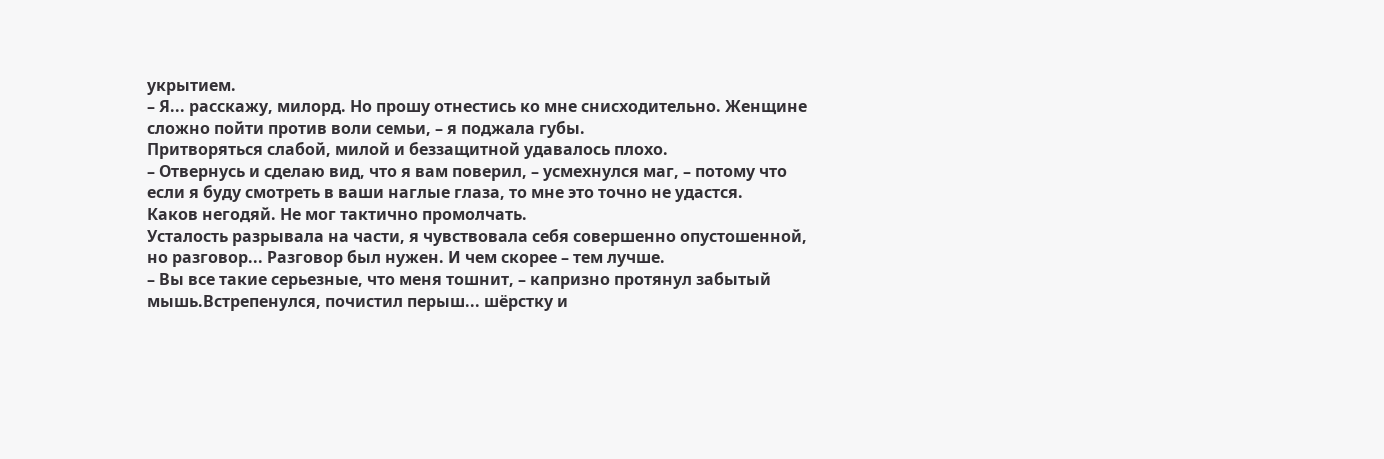укрытием.
– Я... расскажу, милорд. Но прошу отнестись ко мне снисходительно. Женщине сложно пойти против воли семьи, – я поджала губы.
Притворяться слабой, милой и беззащитной удавалось плохо.
– Отвернусь и сделаю вид, что я вам поверил, – усмехнулся маг, – потому что если я буду смотреть в ваши наглые глаза, то мне это точно не удастся.
Каков негодяй. Не мог тактично промолчать.
Усталость разрывала на части, я чувствовала себя совершенно опустошенной, но разговор... Разговор был нужен. И чем скорее – тем лучше.
– Вы все такие серьезные, что меня тошнит, – капризно протянул забытый мышь.Встрепенулся, почистил перыш... шёрстку и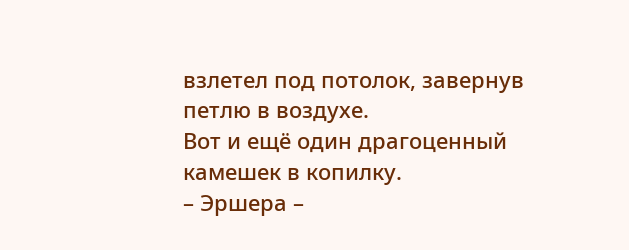взлетел под потолок, завернув петлю в воздухе.
Вот и ещё один драгоценный камешек в копилку.
– Эршера –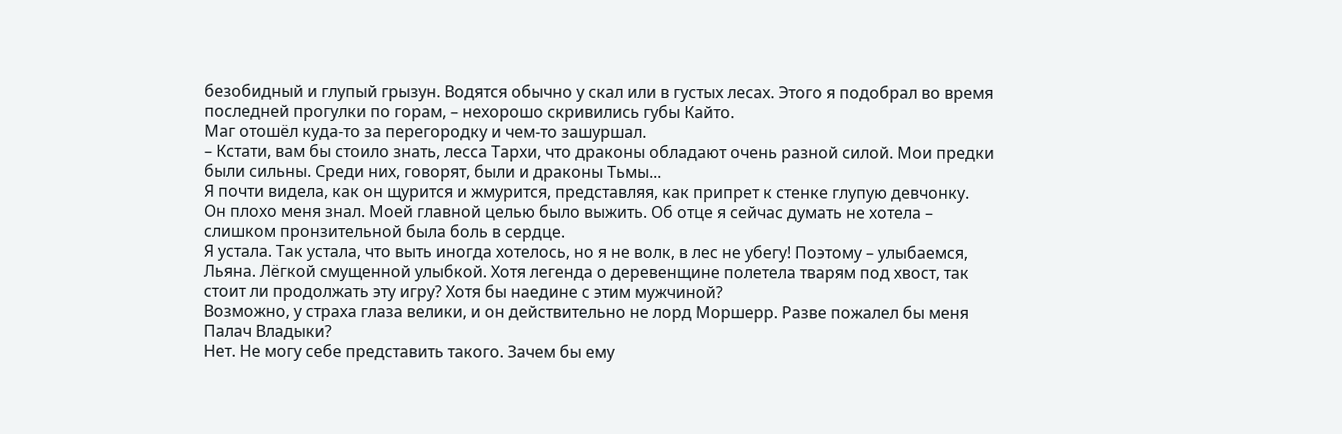безобидный и глупый грызун. Водятся обычно у скал или в густых лесах. Этого я подобрал во время последней прогулки по горам, – нехорошо скривились губы Кайто.
Маг отошёл куда-то за перегородку и чем-то зашуршал.
– Кстати, вам бы стоило знать, лесса Тархи, что драконы обладают очень разной силой. Мои предки были сильны. Среди них, говорят, были и драконы Тьмы...
Я почти видела, как он щурится и жмурится, представляя, как припрет к стенке глупую девчонку.
Он плохо меня знал. Моей главной целью было выжить. Об отце я сейчас думать не хотела – слишком пронзительной была боль в сердце.
Я устала. Так устала, что выть иногда хотелось, но я не волк, в лес не убегу! Поэтому – улыбаемся, Льяна. Лёгкой смущенной улыбкой. Хотя легенда о деревенщине полетела тварям под хвост, так стоит ли продолжать эту игру? Хотя бы наедине с этим мужчиной?
Возможно, у страха глаза велики, и он действительно не лорд Моршерр. Разве пожалел бы меня Палач Владыки?
Нет. Не могу себе представить такого. Зачем бы ему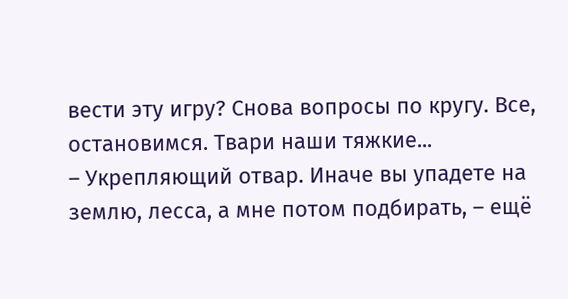вести эту игру? Снова вопросы по кругу. Все, остановимся. Твари наши тяжкие...
– Укрепляющий отвар. Иначе вы упадете на землю, лесса, а мне потом подбирать, – ещё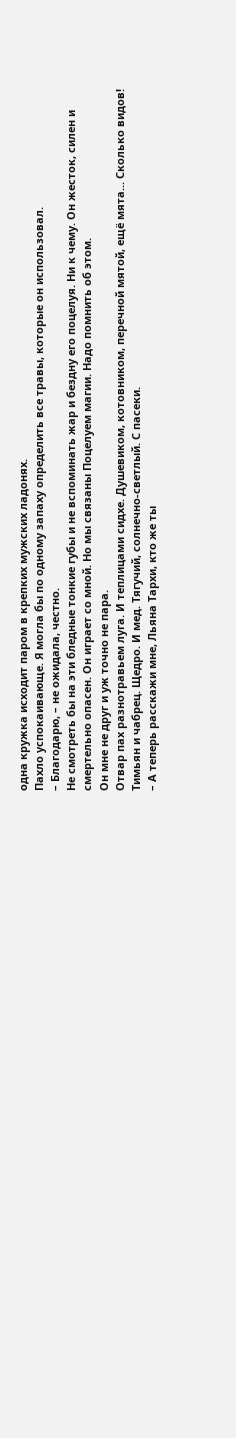одна кружка исходит паром в крепких мужских ладонях.
Пахло успокаивающе. Я могла бы по одному запаху определить все травы, которые он использовал.
– Благодарю, – не ожидала, честно.
Не смотреть бы на эти бледные тонкие губы и не вспоминать жар и бездну его поцелуя. Ни к чему. Он жесток, силен и смертельно опасен. Он играет со мной. Но мы связаны Поцелуем магии. Надо помнить об этом.
Он мне не друг и уж точно не пара.
Отвар пах разнотравьем луга. И теплицами сидхе. Душевиком, котовником, перечной мятой, ещё мята... Сколько видов! Тимьян и чабрец. Щедро. И мед. Тягучий, солнечно-светлый. С пасеки.
– А теперь расскажи мне, Льяна Тархи, кто же ты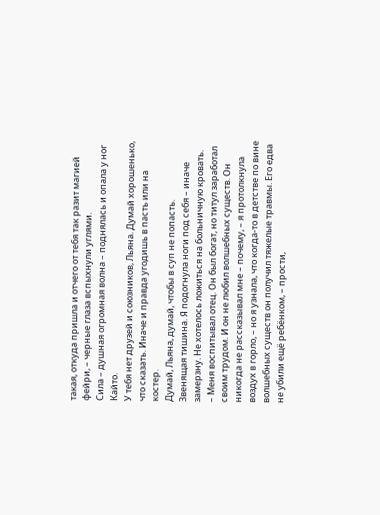такая, откуда пришла и отчего от тебя так разит магией фейри, – черные глаза вспыхнули углями.
Сила – душная огромная волна – поднялась и опала у ног Кайто.
У тебя нет друзей и союзников, Льяна. Думай хорошенько, что сказать. Иначе и правда угодишь в пасть или на костер.
Думай, Льяна, думай, чтобы в суп не попасть.
Звенящая тишина. Я подогнула ноги под себя – иначе замерзну. Не хотелось ложиться на больничную кровать.
– Меня воспитывал отец. Он был богат, но титул заработал своим трудом. И он не любил волшебных существ. Он никогда не рассказывал мне – почему, – я протолкнула воздух в горло, – но я узнала, что когда-то в детстве по вине волшебных существ он получил тяжелые травмы. Его едва не убили ещё ребёнком, – прости,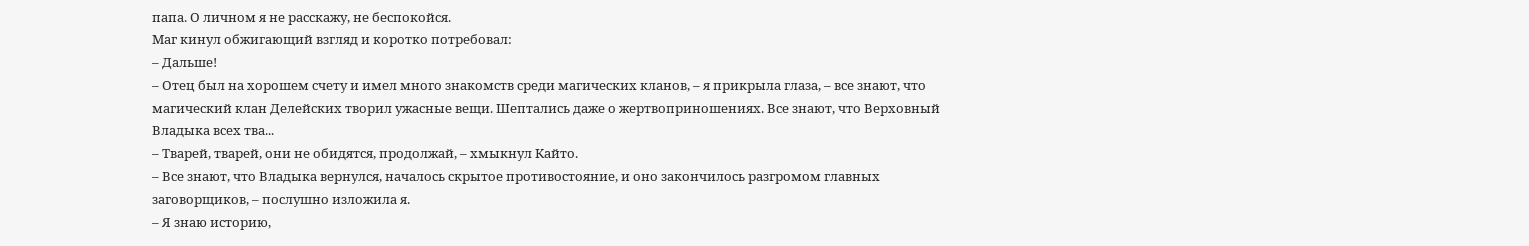папа. О личном я не расскажу, не беспокойся.
Маг кинул обжигающий взгляд и коротко потребовал:
– Дальше!
– Отец был на хорошем счету и имел много знакомств среди магических кланов, – я прикрыла глаза, – все знают, что магический клан Делейских творил ужасные вещи. Шептались даже о жертвоприношениях. Все знают, что Верховный Владыка всех тва...
– Тварей, тварей, они не обидятся, продолжай, – хмыкнул Кайто.
– Все знают, что Владыка вернулся, началось скрытое противостояние, и оно закончилось разгромом главных заговорщиков, – послушно изложила я.
– Я знаю историю,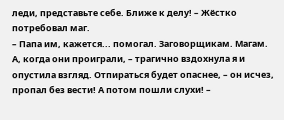леди, представьте себе. Ближе к делу! – Жёстко потребовал маг.
– Папа им, кажется... помогал. Заговорщикам. Магам. А, когда они проиграли, – трагично вздохнула я и опустила взгляд. Отпираться будет опаснее, – он исчез, пропал без вести! А потом пошли слухи! –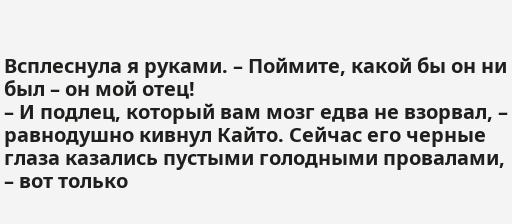Всплеснула я руками. – Поймите, какой бы он ни был – он мой отец!
– И подлец, который вам мозг едва не взорвал, – равнодушно кивнул Кайто. Сейчас его черные глаза казались пустыми голодными провалами, – вот только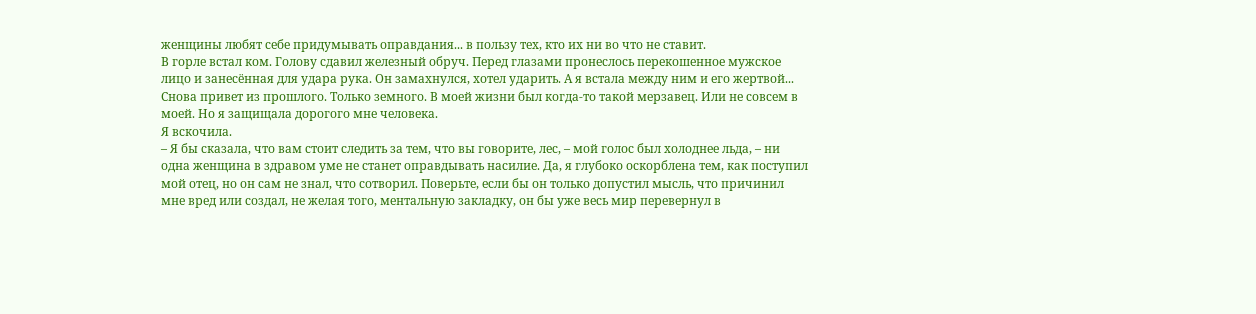женщины любят себе придумывать оправдания... в пользу тех, кто их ни во что не ставит.
В горле встал ком. Голову сдавил железный обруч. Перед глазами пронеслось перекошенное мужское лицо и занесённая для удара рука. Он замахнулся, хотел ударить. А я встала между ним и его жертвой... Снова привет из прошлого. Только земного. В моей жизни был когда-то такой мерзавец. Или не совсем в моей. Но я защищала дорогого мне человека.
Я вскочила.
– Я бы сказала, что вам стоит следить за тем, что вы говорите, лес, – мой голос был холоднее льда, – ни одна женщина в здравом уме не станет оправдывать насилие. Да, я глубоко оскорблена тем, как поступил мой отец, но он сам не знал, что сотворил. Поверьте, если бы он только допустил мысль, что причинил мне вред или создал, не желая того, ментальную закладку, он бы уже весь мир перевернул в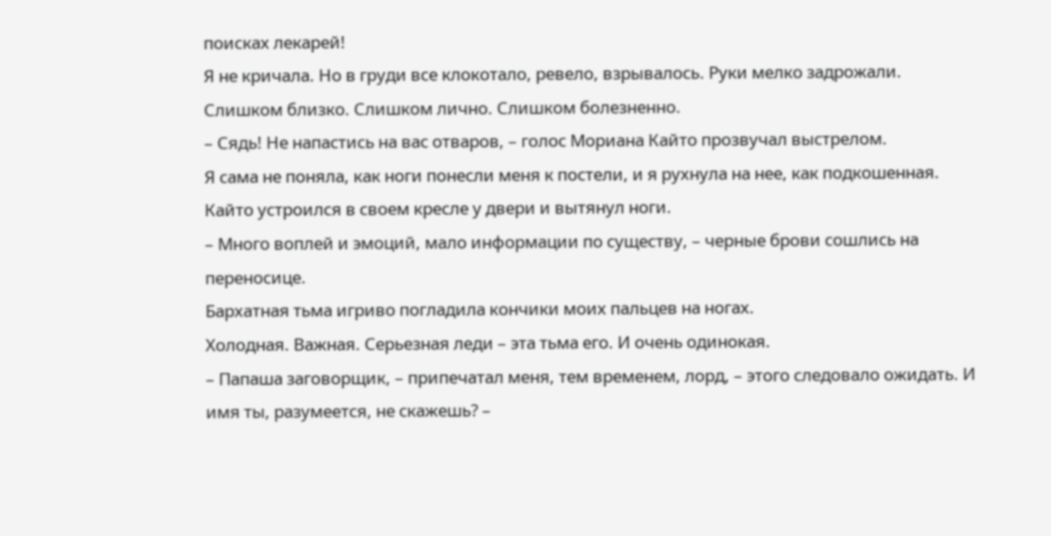поисках лекарей!
Я не кричала. Но в груди все клокотало, ревело, взрывалось. Руки мелко задрожали.
Слишком близко. Слишком лично. Слишком болезненно.
– Сядь! Не напастись на вас отваров, – голос Мориана Кайто прозвучал выстрелом.
Я сама не поняла, как ноги понесли меня к постели, и я рухнула на нее, как подкошенная.
Кайто устроился в своем кресле у двери и вытянул ноги.
– Много воплей и эмоций, мало информации по существу, – черные брови сошлись на переносице.
Бархатная тьма игриво погладила кончики моих пальцев на ногах.
Холодная. Важная. Серьезная леди – эта тьма его. И очень одинокая.
– Папаша заговорщик, – припечатал меня, тем временем, лорд, – этого следовало ожидать. И имя ты, разумеется, не скажешь? –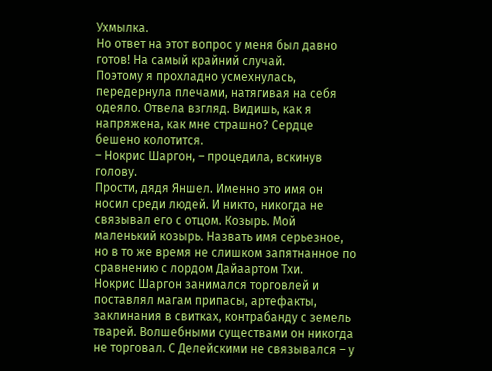Ухмылка.
Но ответ на этот вопрос у меня был давно готов! На самый крайний случай.
Поэтому я прохладно усмехнулась, передернула плечами, натягивая на себя одеяло. Отвела взгляд. Видишь, как я напряжена, как мне страшно? Сердце бешено колотится.
– Нокрис Шаргон, – процедила, вскинув голову.
Прости, дядя Яншел. Именно это имя он носил среди людей. И никто, никогда не связывал его с отцом. Козырь. Мой маленький козырь. Назвать имя серьезное, но в то же время не слишком запятнанное по сравнению с лордом Дайаартом Тхи.
Нокрис Шаргон занимался торговлей и поставлял магам припасы, артефакты, заклинания в свитках, контрабанду с земель тварей. Волшебными существами он никогда не торговал. С Делейскими не связывался – у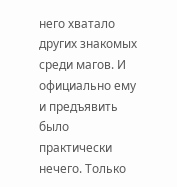него хватало других знакомых среди магов. И официально ему и предъявить было практически нечего. Только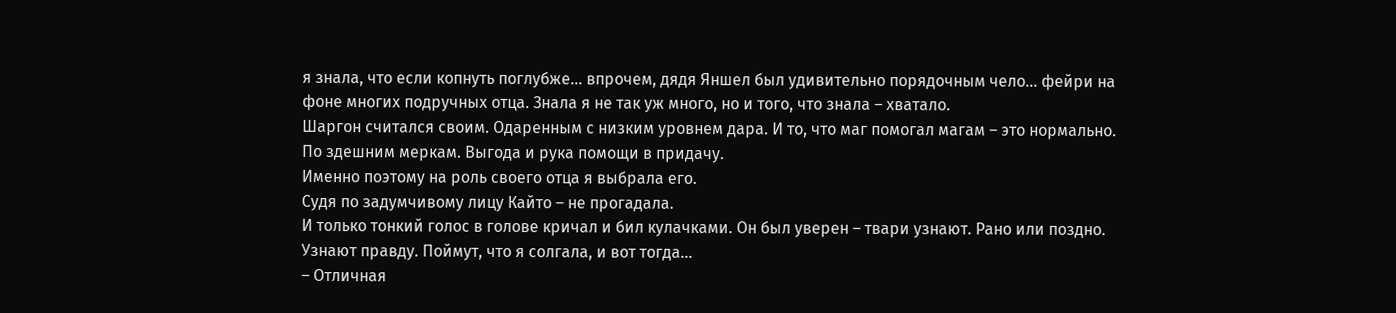я знала, что если копнуть поглубже... впрочем, дядя Яншел был удивительно порядочным чело... фейри на фоне многих подручных отца. Знала я не так уж много, но и того, что знала – хватало.
Шаргон считался своим. Одаренным с низким уровнем дара. И то, что маг помогал магам – это нормально. По здешним меркам. Выгода и рука помощи в придачу.
Именно поэтому на роль своего отца я выбрала его.
Судя по задумчивому лицу Кайто – не прогадала.
И только тонкий голос в голове кричал и бил кулачками. Он был уверен – твари узнают. Рано или поздно. Узнают правду. Поймут, что я солгала, и вот тогда...
– Отличная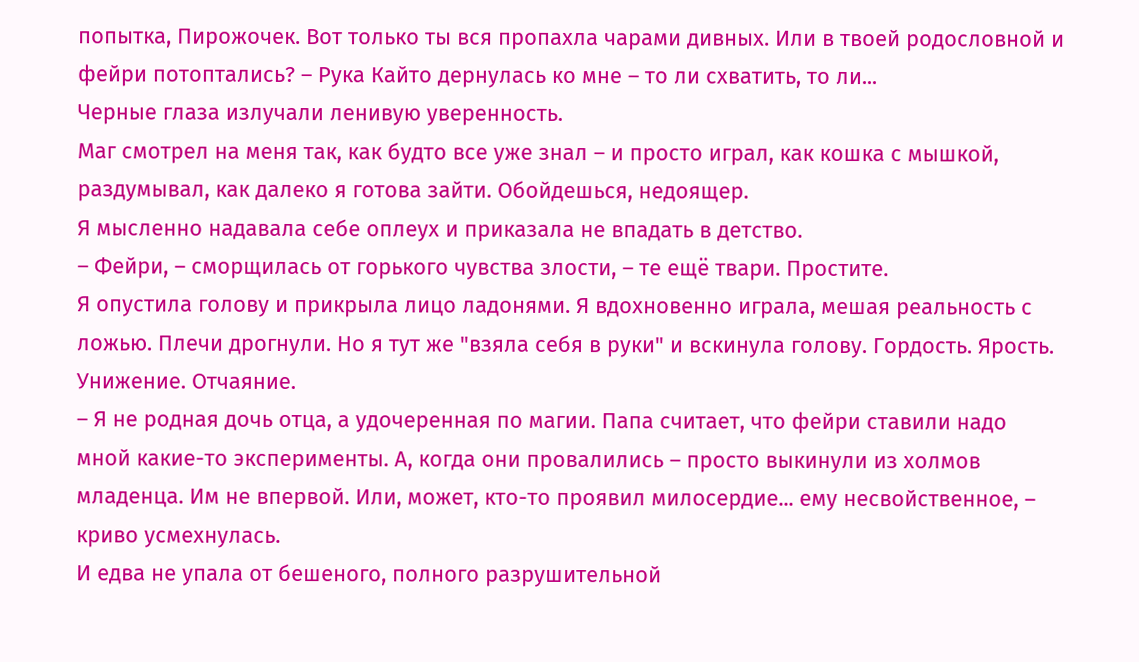попытка, Пирожочек. Вот только ты вся пропахла чарами дивных. Или в твоей родословной и фейри потоптались? – Рука Кайто дернулась ко мне – то ли схватить, то ли...
Черные глаза излучали ленивую уверенность.
Маг смотрел на меня так, как будто все уже знал – и просто играл, как кошка с мышкой, раздумывал, как далеко я готова зайти. Обойдешься, недоящер.
Я мысленно надавала себе оплеух и приказала не впадать в детство.
– Фейри, – сморщилась от горького чувства злости, – те ещё твари. Простите.
Я опустила голову и прикрыла лицо ладонями. Я вдохновенно играла, мешая реальность с ложью. Плечи дрогнули. Но я тут же "взяла себя в руки" и вскинула голову. Гордость. Ярость. Унижение. Отчаяние.
– Я не родная дочь отца, а удочеренная по магии. Папа считает, что фейри ставили надо мной какие-то эксперименты. А, когда они провалились – просто выкинули из холмов младенца. Им не впервой. Или, может, кто-то проявил милосердие... ему несвойственное, – криво усмехнулась.
И едва не упала от бешеного, полного разрушительной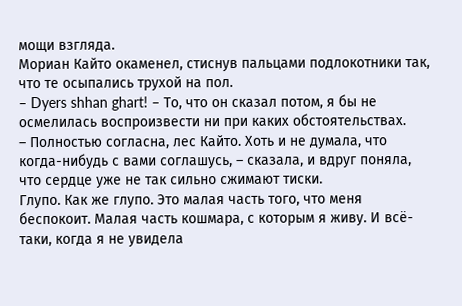мощи взгляда.
Мориан Кайто окаменел, стиснув пальцами подлокотники так, что те осыпались трухой на пол.
– Dyers shhan ghart! – То, что он сказал потом, я бы не осмелилась воспроизвести ни при каких обстоятельствах.
– Полностью согласна, лес Кайто. Хоть и не думала, что когда-нибудь с вами соглашусь, – сказала, и вдруг поняла, что сердце уже не так сильно сжимают тиски.
Глупо. Как же глупо. Это малая часть того, что меня беспокоит. Малая часть кошмара, с которым я живу. И всё-таки, когда я не увидела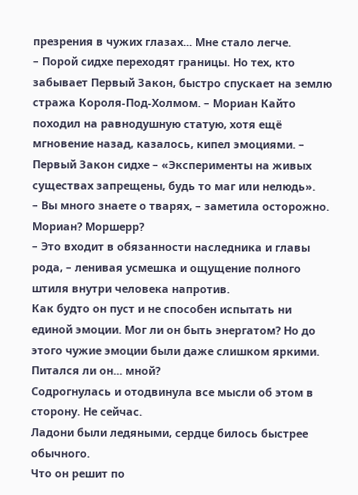презрения в чужих глазах... Мне стало легче.
– Порой сидхе переходят границы. Но тех, кто забывает Первый Закон, быстро спускает на землю стража Короля-Под-Холмом. – Мориан Кайто походил на равнодушную статую, хотя ещё мгновение назад, казалось, кипел эмоциями. – Первый Закон сидхе – «Эксперименты на живых существах запрещены, будь то маг или нелюдь».
– Вы много знаете о тварях, – заметила осторожно.
Мориан? Моршерр?
– Это входит в обязанности наследника и главы рода, – ленивая усмешка и ощущение полного штиля внутри человека напротив.
Как будто он пуст и не способен испытать ни единой эмоции. Мог ли он быть энергатом? Но до этого чужие эмоции были даже слишком яркими. Питался ли он... мной?
Содрогнулась и отодвинула все мысли об этом в сторону. Не сейчас.
Ладони были ледяными, сердце билось быстрее обычного.
Что он решит по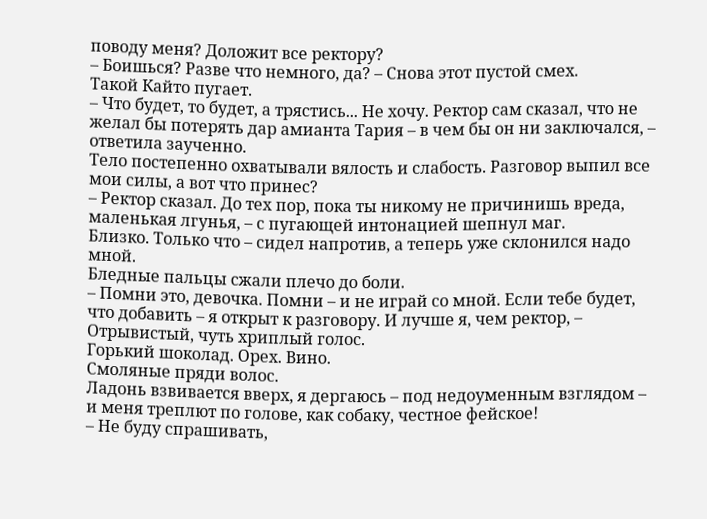поводу меня? Доложит все ректору?
– Боишься? Разве что немного, да? – Снова этот пустой смех.
Такой Кайто пугает.
– Что будет, то будет, а трястись... Не хочу. Ректор сам сказал, что не желал бы потерять дар амианта Тария – в чем бы он ни заключался, – ответила заученно.
Тело постепенно охватывали вялость и слабость. Разговор выпил все мои силы, а вот что принес?
– Ректор сказал. До тех пор, пока ты никому не причинишь вреда, маленькая лгунья, – с пугающей интонацией шепнул маг.
Близко. Только что – сидел напротив, а теперь уже склонился надо мной.
Бледные пальцы сжали плечо до боли.
– Помни это, девочка. Помни – и не играй со мной. Если тебе будет, что добавить – я открыт к разговору. И лучше я, чем ректор, – Отрывистый, чуть хриплый голос.
Горький шоколад. Орех. Вино.
Смоляные пряди волос.
Ладонь взвивается вверх, я дергаюсь – под недоуменным взглядом – и меня треплют по голове, как собаку, честное фейское!
– Не буду спрашивать,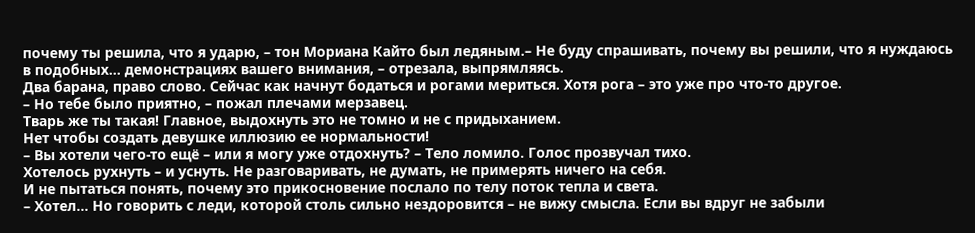почему ты решила, что я ударю, – тон Мориана Кайто был ледяным.– Не буду спрашивать, почему вы решили, что я нуждаюсь в подобных... демонстрациях вашего внимания, – отрезала, выпрямляясь.
Два барана, право слово. Сейчас как начнут бодаться и рогами мериться. Хотя рога – это уже про что-то другое.
– Но тебе было приятно, – пожал плечами мерзавец.
Тварь же ты такая! Главное, выдохнуть это не томно и не с придыханием.
Нет чтобы создать девушке иллюзию ее нормальности!
– Вы хотели чего-то ещё – или я могу уже отдохнуть? – Тело ломило. Голос прозвучал тихо.
Хотелось рухнуть – и уснуть. Не разговаривать, не думать, не примерять ничего на себя.
И не пытаться понять, почему это прикосновение послало по телу поток тепла и света.
– Хотел... Но говорить с леди, которой столь сильно нездоровится – не вижу смысла. Если вы вдруг не забыли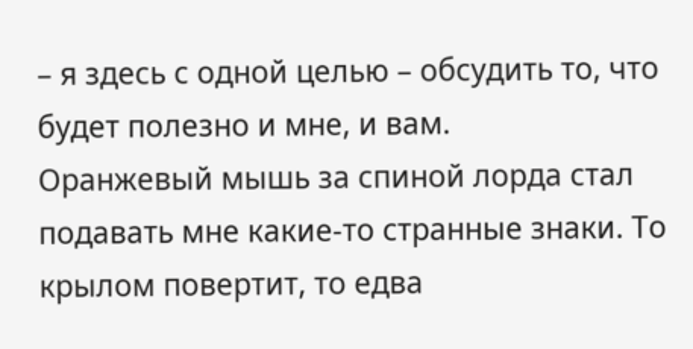– я здесь с одной целью – обсудить то, что будет полезно и мне, и вам.
Оранжевый мышь за спиной лорда стал подавать мне какие-то странные знаки. То крылом повертит, то едва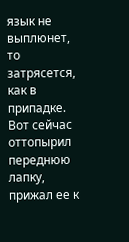язык не выплюнет, то затрясется, как в припадке. Вот сейчас оттопырил переднюю лапку, прижал ее к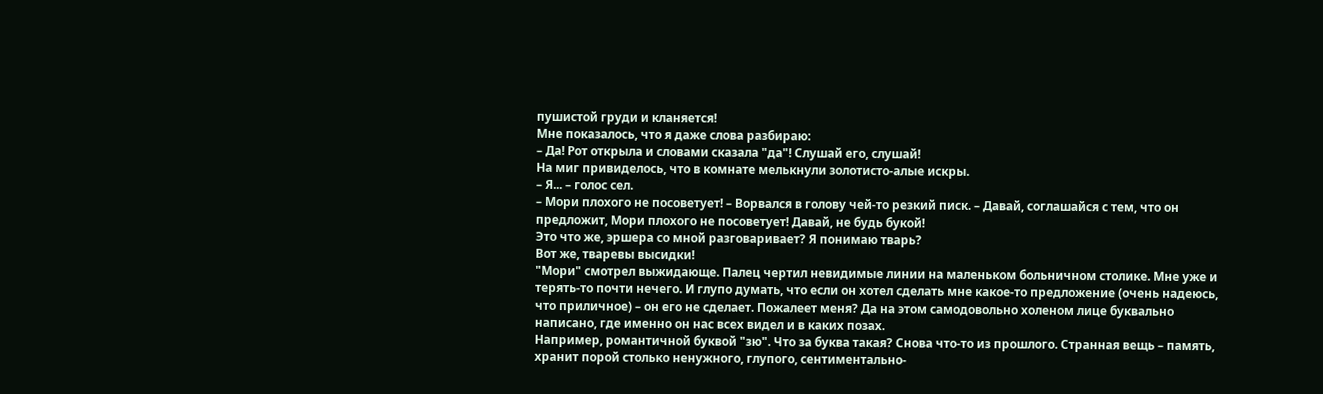пушистой груди и кланяется!
Мне показалось, что я даже слова разбираю:
– Да! Рот открыла и словами сказала "да"! Слушай его, слушай!
На миг привиделось, что в комнате мелькнули золотисто-алые искры.
– Я... – голос сел.
– Мори плохого не посоветует! – Ворвался в голову чей-то резкий писк. – Давай, соглашайся с тем, что он предложит, Мори плохого не посоветует! Давай, не будь букой!
Это что же, эршера со мной разговаривает? Я понимаю тварь?
Вот же, тваревы высидки!
"Мори" смотрел выжидающе. Палец чертил невидимые линии на маленьком больничном столике. Мне уже и терять-то почти нечего. И глупо думать, что если он хотел сделать мне какое-то предложение (очень надеюсь, что приличное) – он его не сделает. Пожалеет меня? Да на этом самодовольно холеном лице буквально написано, где именно он нас всех видел и в каких позах.
Например, романтичной буквой "зю". Что за буква такая? Снова что-то из прошлого. Странная вещь – память, хранит порой столько ненужного, глупого, сентиментально-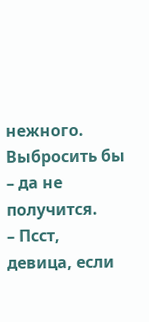нежного. Выбросить бы – да не получится.
– Псст, девица, если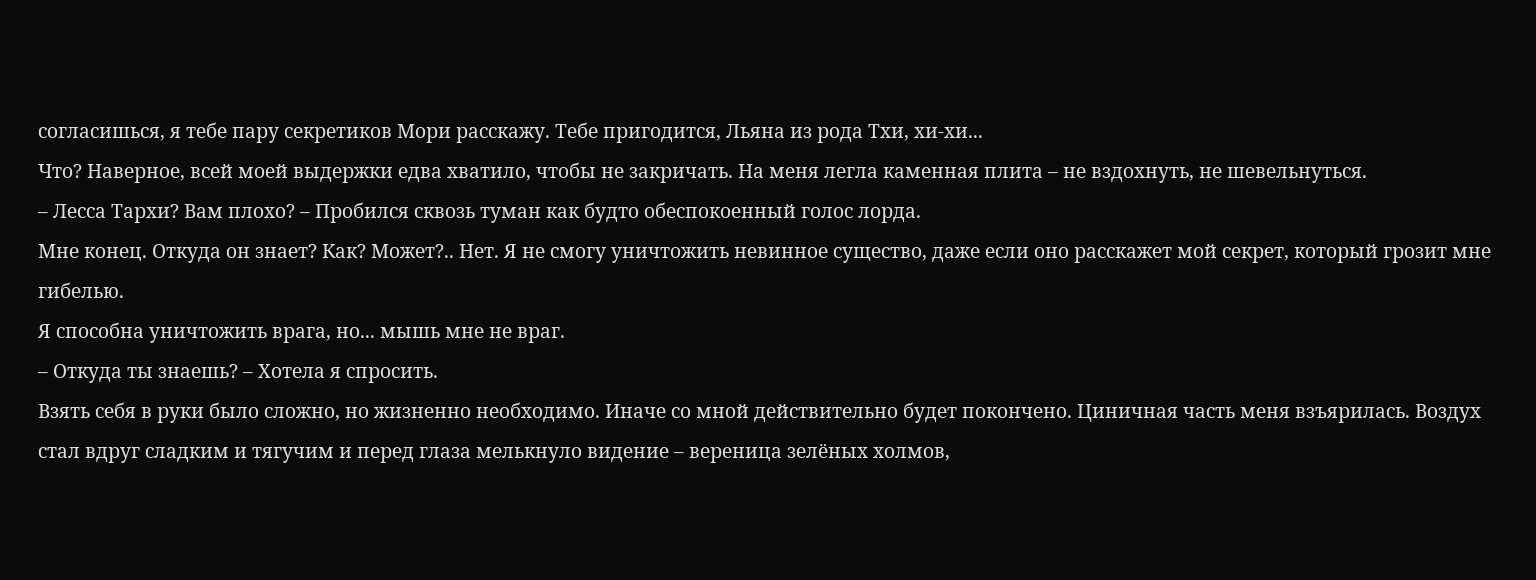согласишься, я тебе пару секретиков Мори расскажу. Тебе пригодится, Льяна из рода Тхи, хи-хи...
Что? Наверное, всей моей выдержки едва хватило, чтобы не закричать. На меня легла каменная плита – не вздохнуть, не шевельнуться.
– Лесса Тархи? Вам плохо? – Пробился сквозь туман как будто обеспокоенный голос лорда.
Мне конец. Откуда он знает? Как? Может?.. Нет. Я не смогу уничтожить невинное существо, даже если оно расскажет мой секрет, который грозит мне гибелью.
Я способна уничтожить врага, но... мышь мне не враг.
– Откуда ты знаешь? – Хотела я спросить.
Взять себя в руки было сложно, но жизненно необходимо. Иначе со мной действительно будет покончено. Циничная часть меня взъярилась. Воздух стал вдруг сладким и тягучим и перед глаза мелькнуло видение – вереница зелёных холмов,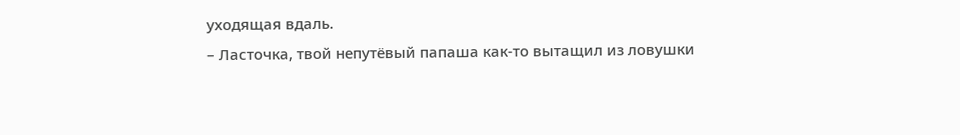уходящая вдаль.
– Ласточка, твой непутёвый папаша как-то вытащил из ловушки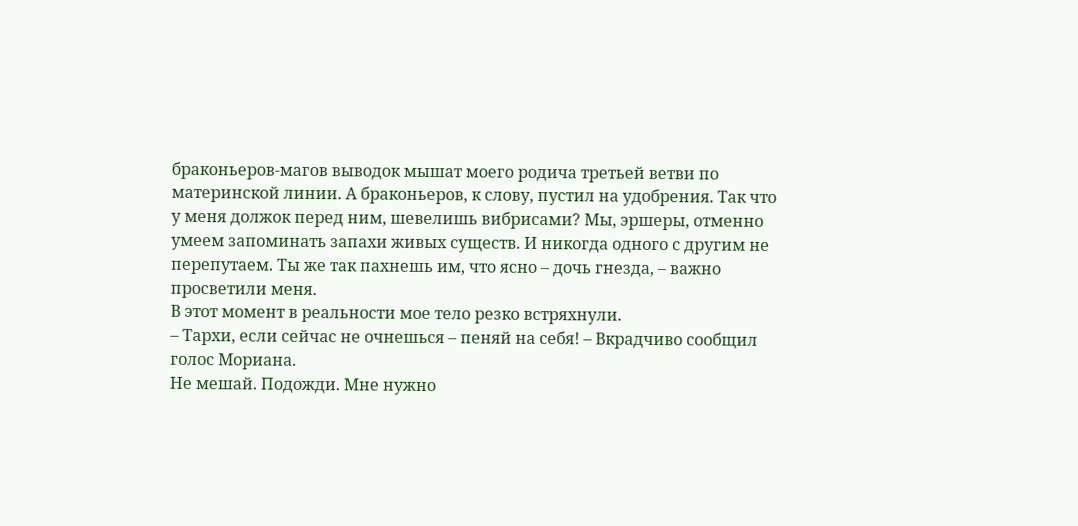браконьеров-магов выводок мышат моего родича третьей ветви по материнской линии. А браконьеров, к слову, пустил на удобрения. Так что у меня должок перед ним, шевелишь вибрисами? Мы, эршеры, отменно умеем запоминать запахи живых существ. И никогда одного с другим не перепутаем. Ты же так пахнешь им, что ясно – дочь гнезда, – важно просветили меня.
В этот момент в реальности мое тело резко встряхнули.
– Тархи, если сейчас не очнешься – пеняй на себя! – Вкрадчиво сообщил голос Мориана.
Не мешай. Подожди. Мне нужно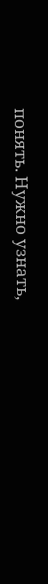понять. Нужно узнать,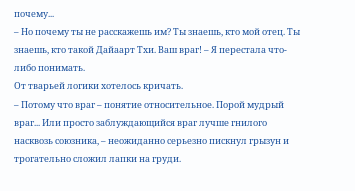почему...
– Но почему ты не расскажешь им? Ты знаешь, кто мой отец. Ты знаешь, кто такой Дайаарт Тхи. Ваш враг! – Я перестала что-либо понимать.
От тварьей логики хотелось кричать.
– Потому что враг – понятие относительное. Порой мудрый враг... Или просто заблуждающийся враг лучше гнилого насквозь союзника, – неожиданно серьезно пискнул грызун и трогательно сложил лапки на груди.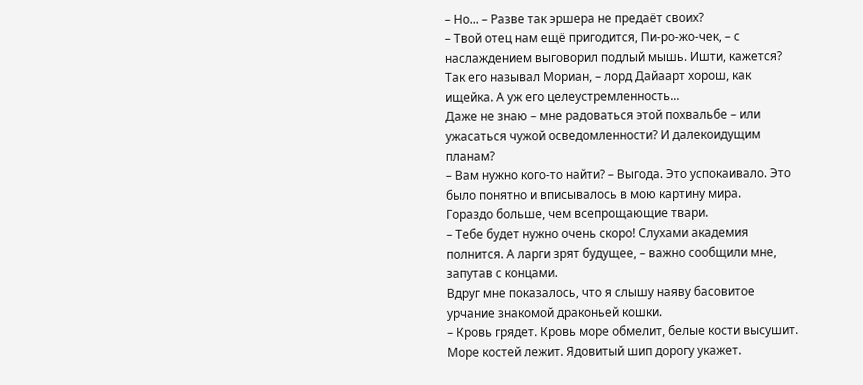– Но... – Разве так эршера не предаёт своих?
– Твой отец нам ещё пригодится, Пи-ро-жо-чек, – с наслаждением выговорил подлый мышь. Ишти, кажется? Так его называл Мориан, – лорд Дайаарт хорош, как ищейка. А уж его целеустремленность...
Даже не знаю – мне радоваться этой похвальбе – или ужасаться чужой осведомленности? И далекоидущим планам?
– Вам нужно кого-то найти? – Выгода. Это успокаивало. Это было понятно и вписывалось в мою картину мира.
Гораздо больше, чем всепрощающие твари.
– Тебе будет нужно очень скоро! Слухами академия полнится. А ларги зрят будущее, – важно сообщили мне, запутав с концами.
Вдруг мне показалось, что я слышу наяву басовитое урчание знакомой драконьей кошки.
– Кровь грядет. Кровь море обмелит, белые кости высушит. Море костей лежит. Ядовитый шип дорогу укажет.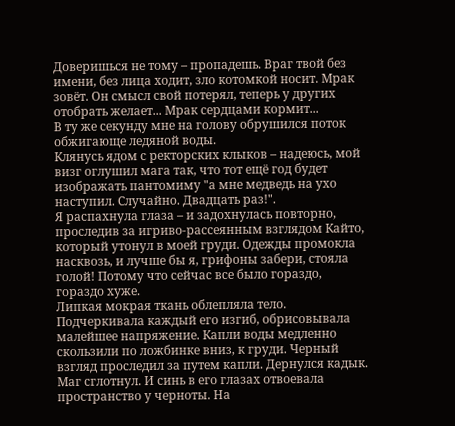Доверишься не тому – пропадешь. Враг твой без имени, без лица ходит, зло котомкой носит. Мрак зовёт. Он смысл свой потерял, теперь у других отобрать желает... Мрак сердцами кормит...
В ту же секунду мне на голову обрушился поток обжигающе ледяной воды.
Клянусь ядом с ректорских клыков – надеюсь, мой визг оглушил мага так, что тот ещё год будет изображать пантомиму "а мне медведь на ухо наступил. Случайно. Двадцать раз!".
Я распахнула глаза – и задохнулась повторно, проследив за игриво-рассеянным взглядом Кайто, который утонул в моей груди. Одежды промокла насквозь, и лучше бы я, грифоны забери, стояла голой! Потому что сейчас все было гораздо, гораздо хуже.
Липкая мокрая ткань облепляла тело. Подчеркивала каждый его изгиб, обрисовывала малейшее напряжение. Капли воды медленно скользили по ложбинке вниз, к груди. Черный взгляд проследил за путем капли. Дернулся кадык. Маг сглотнул. И синь в его глазах отвоевала пространство у черноты. На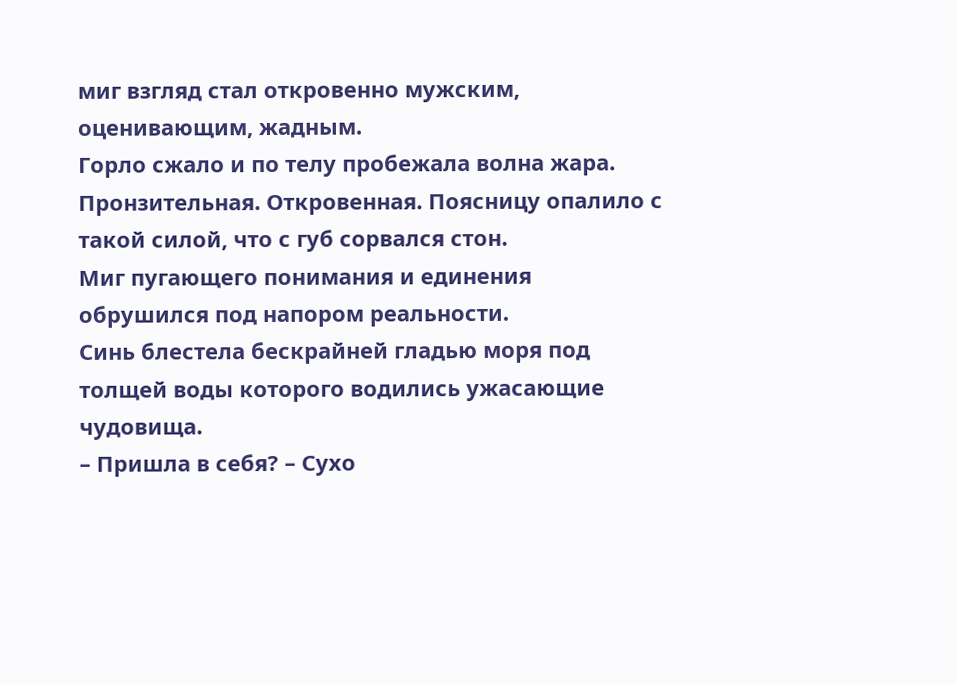миг взгляд стал откровенно мужским, оценивающим, жадным.
Горло сжало и по телу пробежала волна жара. Пронзительная. Откровенная. Поясницу опалило с такой силой, что с губ сорвался стон.
Миг пугающего понимания и единения обрушился под напором реальности.
Синь блестела бескрайней гладью моря под толщей воды которого водились ужасающие чудовища.
– Пришла в себя? – Сухо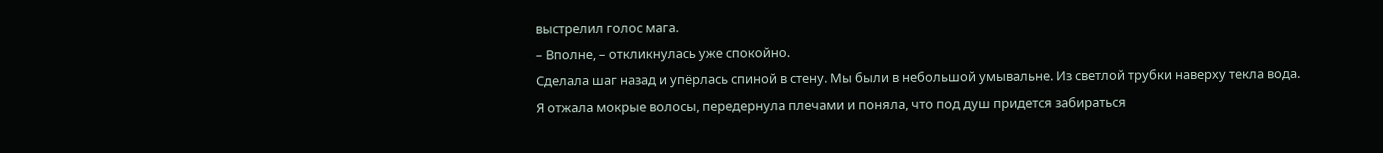выстрелил голос мага.
– Вполне, – откликнулась уже спокойно.
Сделала шаг назад и упёрлась спиной в стену. Мы были в небольшой умывальне. Из светлой трубки наверху текла вода.
Я отжала мокрые волосы, передернула плечами и поняла, что под душ придется забираться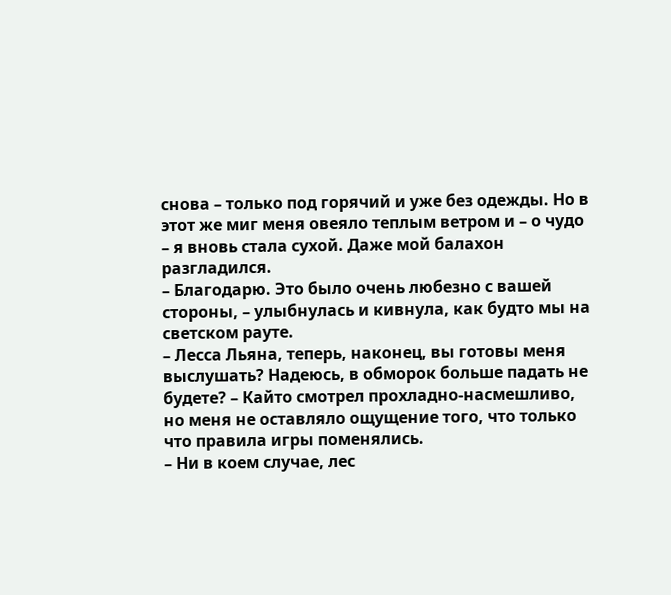снова – только под горячий и уже без одежды. Но в этот же миг меня овеяло теплым ветром и – о чудо – я вновь стала сухой. Даже мой балахон разгладился.
– Благодарю. Это было очень любезно с вашей стороны, – улыбнулась и кивнула, как будто мы на светском рауте.
– Лесса Льяна, теперь, наконец, вы готовы меня выслушать? Надеюсь, в обморок больше падать не будете? – Кайто смотрел прохладно-насмешливо, но меня не оставляло ощущение того, что только что правила игры поменялись.
– Ни в коем случае, лес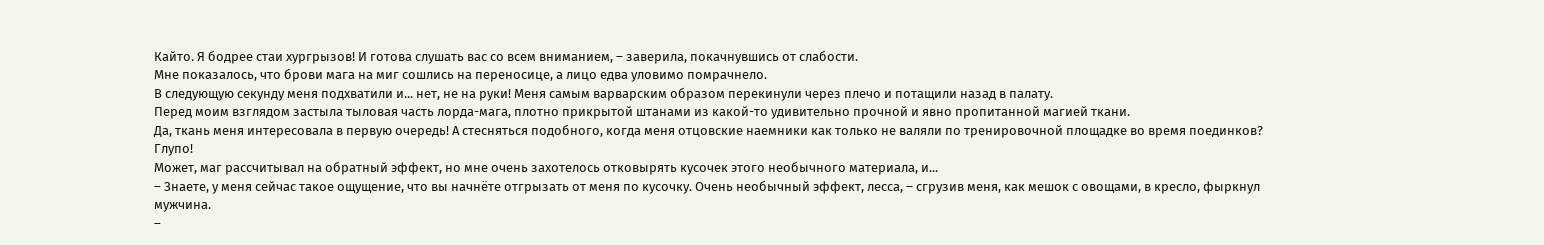Кайто. Я бодрее стаи хургрызов! И готова слушать вас со всем вниманием, – заверила, покачнувшись от слабости.
Мне показалось, что брови мага на миг сошлись на переносице, а лицо едва уловимо помрачнело.
В следующую секунду меня подхватили и... нет, не на руки! Меня самым варварским образом перекинули через плечо и потащили назад в палату.
Перед моим взглядом застыла тыловая часть лорда-мага, плотно прикрытой штанами из какой-то удивительно прочной и явно пропитанной магией ткани.
Да, ткань меня интересовала в первую очередь! А стесняться подобного, когда меня отцовские наемники как только не валяли по тренировочной площадке во время поединков? Глупо!
Может, маг рассчитывал на обратный эффект, но мне очень захотелось отковырять кусочек этого необычного материала, и...
– Знаете, у меня сейчас такое ощущение, что вы начнёте отгрызать от меня по кусочку. Очень необычный эффект, лесса, – сгрузив меня, как мешок с овощами, в кресло, фыркнул мужчина.
–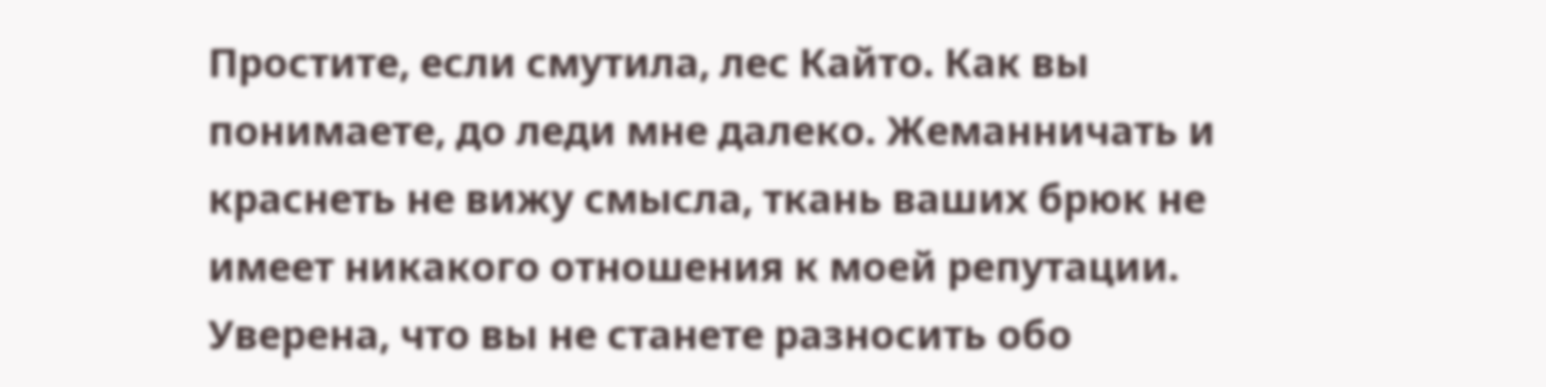Простите, если смутила, лес Кайто. Как вы понимаете, до леди мне далеко. Жеманничать и краснеть не вижу смысла, ткань ваших брюк не имеет никакого отношения к моей репутации. Уверена, что вы не станете разносить обо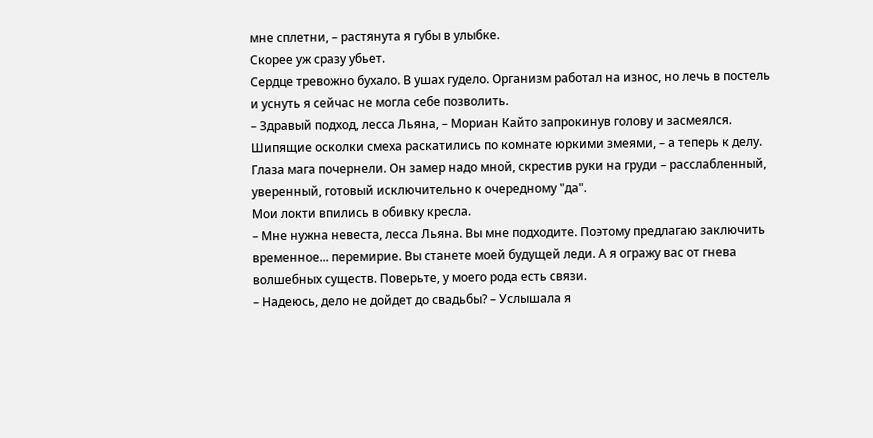мне сплетни, – растянута я губы в улыбке.
Скорее уж сразу убьет.
Сердце тревожно бухало. В ушах гудело. Организм работал на износ, но лечь в постель и уснуть я сейчас не могла себе позволить.
– Здравый подход, лесса Льяна, – Мориан Кайто запрокинув голову и засмеялся. Шипящие осколки смеха раскатились по комнате юркими змеями, – а теперь к делу.
Глаза мага почернели. Он замер надо мной, скрестив руки на груди – расслабленный, уверенный, готовый исключительно к очередному "да".
Мои локти впились в обивку кресла.
– Мне нужна невеста, лесса Льяна. Вы мне подходите. Поэтому предлагаю заключить временное... перемирие. Вы станете моей будущей леди. А я огражу вас от гнева волшебных существ. Поверьте, у моего рода есть связи.
– Надеюсь, дело не дойдет до свадьбы? – Услышала я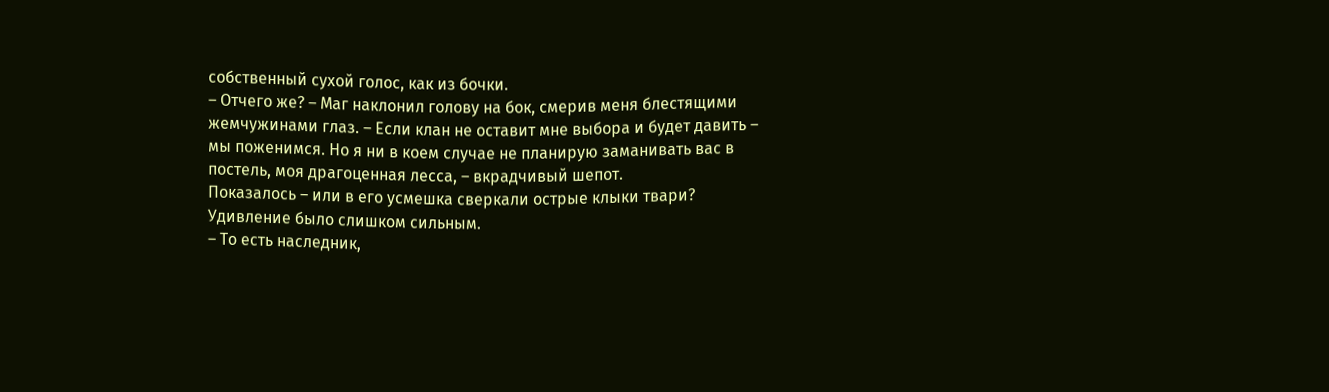собственный сухой голос, как из бочки.
– Отчего же? – Маг наклонил голову на бок, смерив меня блестящими жемчужинами глаз. – Если клан не оставит мне выбора и будет давить – мы поженимся. Но я ни в коем случае не планирую заманивать вас в постель, моя драгоценная лесса, – вкрадчивый шепот.
Показалось – или в его усмешка сверкали острые клыки твари?
Удивление было слишком сильным.
– То есть наследник,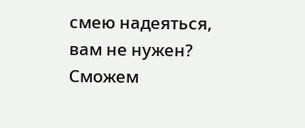смею надеяться, вам не нужен? Сможем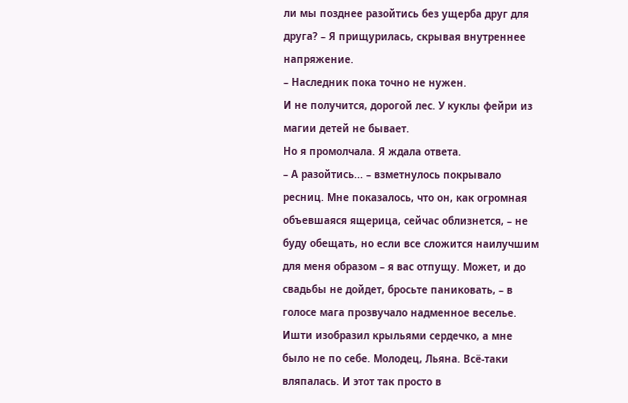ли мы позднее разойтись без ущерба друг для друга? – Я прищурилась, скрывая внутреннее напряжение.
– Наследник пока точно не нужен.
И не получится, дорогой лес. У куклы фейри из магии детей не бывает.
Но я промолчала. Я ждала ответа.
– А разойтись... – взметнулось покрывало ресниц. Мне показалось, что он, как огромная объевшаяся ящерица, сейчас облизнется, – не буду обещать, но если все сложится наилучшим для меня образом – я вас отпущу. Может, и до свадьбы не дойдет, бросьте паниковать, – в голосе мага прозвучало надменное веселье.
Ишти изобразил крыльями сердечко, а мне было не по себе. Молодец, Льяна. Всё-таки вляпалась. И этот так просто в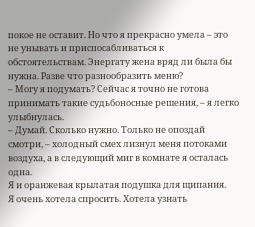покое не оставит. Но что я прекрасно умела – это не унывать и приспосабливаться к обстоятельствам. Энергату жена вряд ли была бы нужна. Разве что разнообразить меню?
– Могу я подумать? Сейчас я точно не готова принимать такие судьбоносные решения, – я легко улыбнулась.
– Думай. Сколько нужно. Только не опоздай смотри, – холодный смех лизнул меня потоками воздуха, а в следующий миг в комнате я осталась одна.
Я и оранжевая крылатая подушка для щипания.
Я очень хотела спросить. Хотела узнать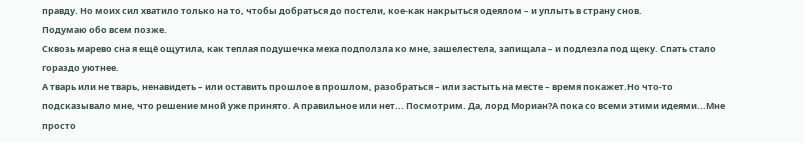правду. Но моих сил хватило только на то, чтобы добраться до постели, кое-как накрыться одеялом – и уплыть в страну снов.
Подумаю обо всем позже.
Сквозь марево сна я ещё ощутила, как теплая подушечка меха подползла ко мне, зашелестела, запищала – и подлезла под щеку. Спать стало гораздо уютнее.
А тварь или не тварь, ненавидеть – или оставить прошлое в прошлом, разобраться – или застыть на месте – время покажет.Но что-то подсказывало мне, что решение мной уже принято. А правильное или нет... Посмотрим. Да, лорд Мориан?А пока со всеми этими идеями...Мне просто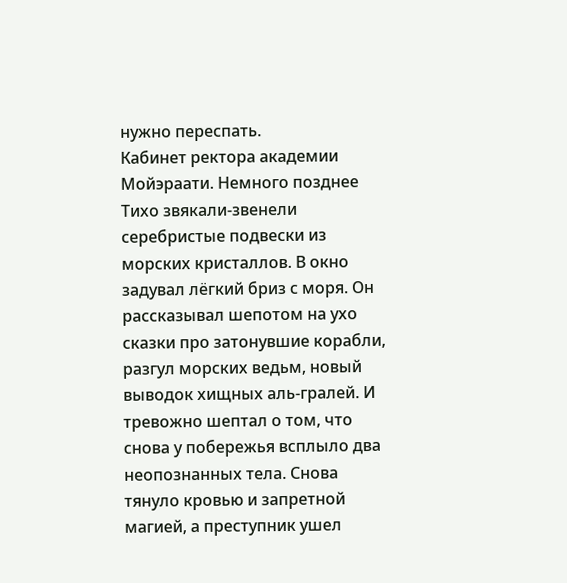нужно переспать.
Кабинет ректора академии Мойэраати. Немного позднее
Тихо звякали-звенели серебристые подвески из морских кристаллов. В окно задувал лёгкий бриз с моря. Он рассказывал шепотом на ухо сказки про затонувшие корабли, разгул морских ведьм, новый выводок хищных аль-гралей. И тревожно шептал о том, что снова у побережья всплыло два неопознанных тела. Снова тянуло кровью и запретной магией, а преступник ушел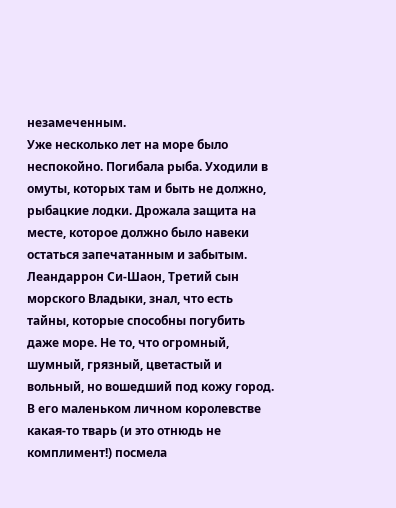незамеченным.
Уже несколько лет на море было неспокойно. Погибала рыба. Уходили в омуты, которых там и быть не должно, рыбацкие лодки. Дрожала защита на месте, которое должно было навеки остаться запечатанным и забытым.
Леандаррон Си-Шаон, Третий сын морского Владыки, знал, что есть тайны, которые способны погубить даже море. Не то, что огромный, шумный, грязный, цветастый и вольный, но вошедший под кожу город.
В его маленьком личном королевстве какая-то тварь (и это отнюдь не комплимент!) посмела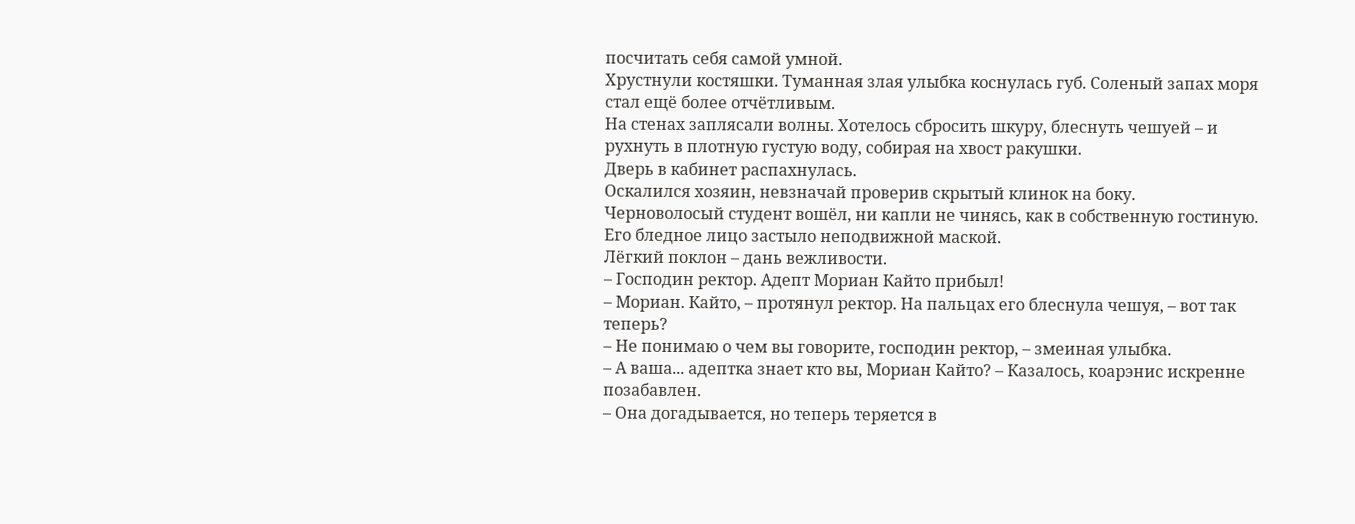посчитать себя самой умной.
Хрустнули костяшки. Туманная злая улыбка коснулась губ. Соленый запах моря стал ещё более отчётливым.
На стенах заплясали волны. Хотелось сбросить шкуру, блеснуть чешуей – и рухнуть в плотную густую воду, собирая на хвост ракушки.
Дверь в кабинет распахнулась.
Оскалился хозяин, невзначай проверив скрытый клинок на боку.
Черноволосый студент вошёл, ни капли не чинясь, как в собственную гостиную. Его бледное лицо застыло неподвижной маской.
Лёгкий поклон – дань вежливости.
– Господин ректор. Адепт Мориан Кайто прибыл!
– Мориан. Кайто, – протянул ректор. На пальцах его блеснула чешуя, – вот так теперь?
– Не понимаю о чем вы говорите, господин ректор, – змеиная улыбка.
– А ваша... адептка знает кто вы, Мориан Кайто? – Казалось, коарэнис искренне позабавлен.
– Она догадывается, но теперь теряется в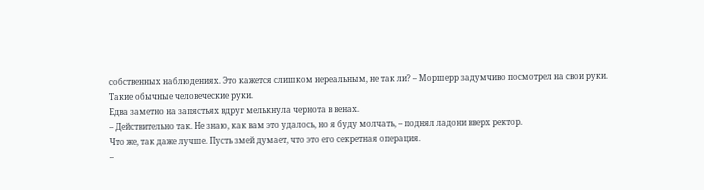собственных наблюдениях. Это кажется слишком нереальным, не так ли? – Моршерр задумчиво посмотрел на свои руки.
Такие обычные человеческие руки.
Едва заметно на запястьях вдруг мелькнула чернота в венах.
– Действительно так. Не знаю, как вам это удалось, но я буду молчать, – поднял ладони вверх ректор.
Что же, так даже лучше. Пусть змей думает, что это его секретная операция.
–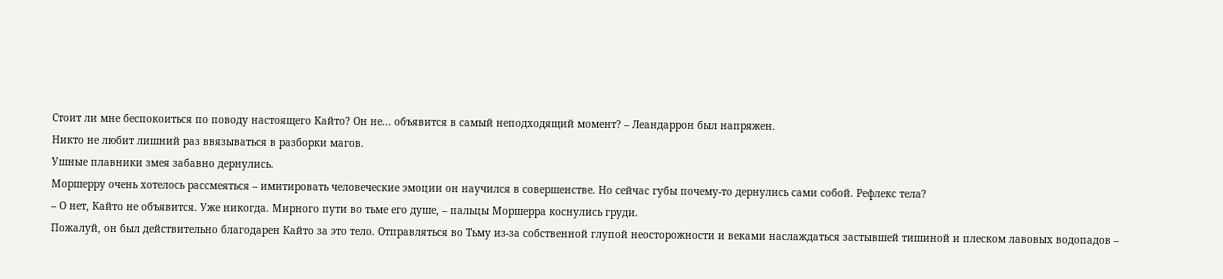Стоит ли мне беспокоиться по поводу настоящего Кайто? Он не... объявится в самый неподходящий момент? – Леандаррон был напряжен.
Никто не любит лишний раз ввязываться в разборки магов.
Ушные плавники змея забавно дернулись.
Моршерру очень хотелось рассмеяться – имитировать человеческие эмоции он научился в совершенстве. Но сейчас губы почему-то дернулись сами собой. Рефлекс тела?
– О нет, Кайто не объявится. Уже никогда. Мирного пути во тьме его душе, – пальцы Моршерра коснулись груди.
Пожалуй, он был действительно благодарен Кайто за это тело. Отправляться во Тьму из-за собственной глупой неосторожности и веками наслаждаться застывшей тишиной и плеском лавовых водопадов –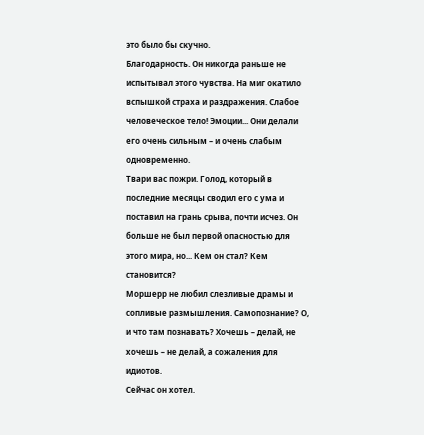это было бы скучно.
Благодарность. Он никогда раньше не испытывал этого чувства. На миг окатило вспышкой страха и раздражения. Слабое человеческое тело! Эмоции... Они делали его очень сильным – и очень слабым одновременно.
Твари вас пожри. Голод, который в последние месяцы сводил его с ума и поставил на грань срыва, почти исчез. Он больше не был первой опасностью для этого мира, но... Кем он стал? Кем становится?
Моршерр не любил слезливые драмы и сопливые размышления. Самопознание? О, и что там познавать? Хочешь – делай, не хочешь – не делай, а сожаления для идиотов.
Сейчас он хотел.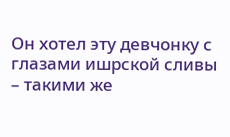Он хотел эту девчонку с глазами ишрской сливы – такими же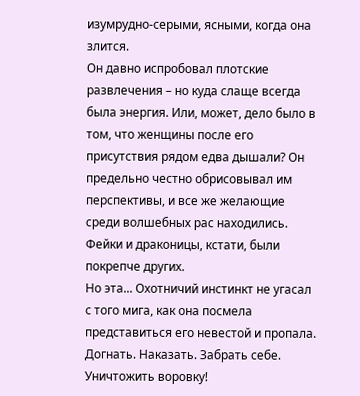изумрудно-серыми, ясными, когда она злится.
Он давно испробовал плотские развлечения – но куда слаще всегда была энергия. Или, может, дело было в том, что женщины после его присутствия рядом едва дышали? Он предельно честно обрисовывал им перспективы, и все же желающие среди волшебных рас находились. Фейки и драконицы, кстати, были покрепче других.
Но эта... Охотничий инстинкт не угасал с того мига, как она посмела представиться его невестой и пропала.
Догнать. Наказать. Забрать себе. Уничтожить воровку!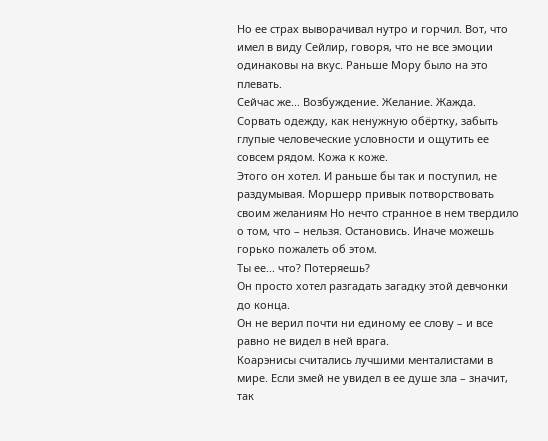Но ее страх выворачивал нутро и горчил. Вот, что имел в виду Сейлир, говоря, что не все эмоции одинаковы на вкус. Раньше Мору было на это плевать.
Сейчас же... Возбуждение. Желание. Жажда. Сорвать одежду, как ненужную обёртку, забыть глупые человеческие условности и ощутить ее совсем рядом. Кожа к коже.
Этого он хотел. И раньше бы так и поступил, не раздумывая. Моршерр привык потворствовать своим желаниям Но нечто странное в нем твердило о том, что – нельзя. Остановись. Иначе можешь горько пожалеть об этом.
Ты ее... что? Потеряешь?
Он просто хотел разгадать загадку этой девчонки до конца.
Он не верил почти ни единому ее слову – и все равно не видел в ней врага.
Коарэнисы считались лучшими менталистами в мире. Если змей не увидел в ее душе зла – значит, так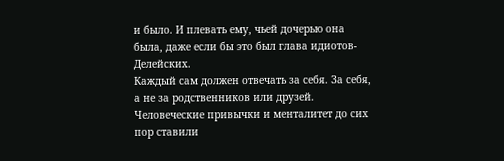и было. И плевать ему, чьей дочерью она была, даже если бы это был глава идиотов-Делейских.
Каждый сам должен отвечать за себя. За себя, а не за родственников или друзей. Человеческие привычки и менталитет до сих пор ставили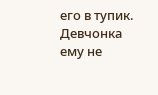его в тупик.
Девчонка ему не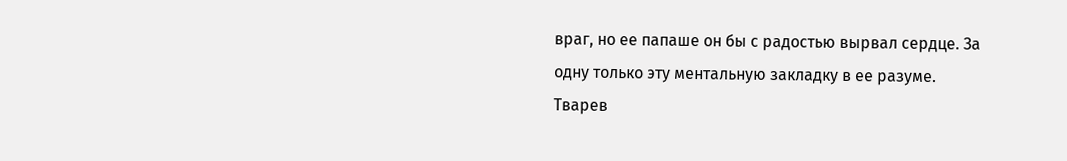враг, но ее папаше он бы с радостью вырвал сердце. За одну только эту ментальную закладку в ее разуме. Тварев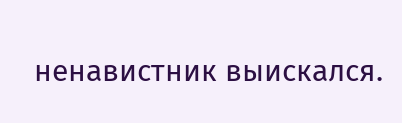ненавистник выискался.